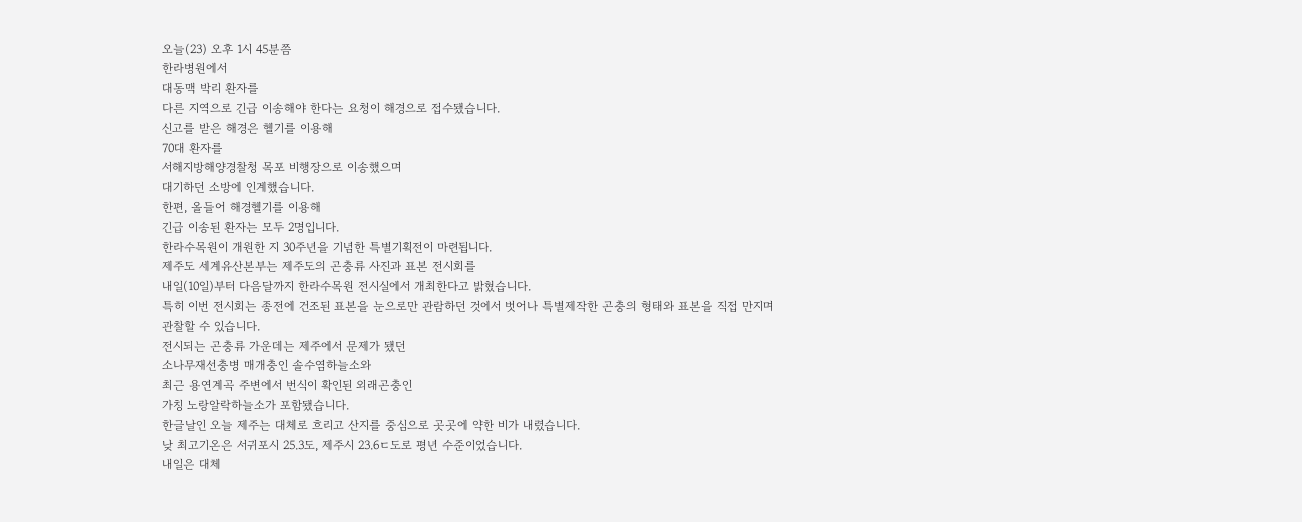오늘(23) 오후 1시 45분쯤
한라병원에서
대동맥 박리 환자를
다른 지역으로 긴급 이송해야 한다는 요청이 해경으로 접수됐습니다.
신고를 받은 해경은 헬기를 이용해
70대 환자를
서해지방해양경찰청 목포 비행장으로 이송했으며
대기하던 소방에 인계했습니다.
한편, 올들어 해경헬기를 이용해
긴급 이송된 환자는 모두 2명입니다.
한라수목원이 개원한 지 30주년을 기념한 특별기획전이 마련됩니다.
제주도 세계유산본부는 제주도의 곤충류 사진과 표본 전시회를
내일(10일)부터 다음달까지 한라수목원 전시실에서 개최한다고 밝혔습니다.
특히 이번 전시회는 종전에 건조된 표본을 눈으로만 관람하던 것에서 벗어나 특별제작한 곤충의 형태와 표본을 직접 만지며
관찰할 수 있습니다.
전시되는 곤충류 가운데는 제주에서 문제가 됐던
소나무재선충병 매개충인 솔수염하늘소와
최근 용연계곡 주변에서 번식이 확인된 외래곤충인
가칭 노랑알락하늘소가 포함됐습니다.
한글날인 오늘 제주는 대체로 흐리고 산지를 중심으로 곳곳에 약한 비가 내렸습니다.
낮 최고기온은 서귀포시 25.3도, 제주시 23.6ㄷ도로 평년 수준이었습니다.
내일은 대체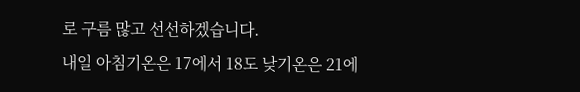로 구름 많고 선선하겠습니다.
내일 아침기온은 17에서 18도 낮기온은 21에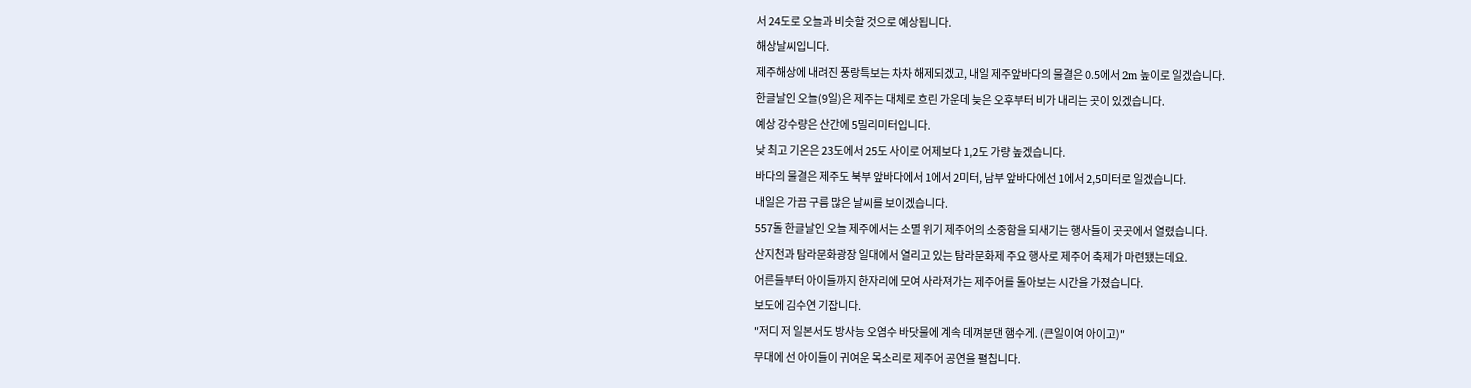서 24도로 오늘과 비슷할 것으로 예상됩니다.
해상날씨입니다.
제주해상에 내려진 풍랑특보는 차차 해제되겠고, 내일 제주앞바다의 물결은 0.5에서 2m 높이로 일겠습니다.
한글날인 오늘(9일)은 제주는 대체로 흐린 가운데 늦은 오후부터 비가 내리는 곳이 있겠습니다.
예상 강수량은 산간에 5밀리미터입니다.
낮 최고 기온은 23도에서 25도 사이로 어제보다 1,2도 가량 높겠습니다.
바다의 물결은 제주도 북부 앞바다에서 1에서 2미터, 남부 앞바다에선 1에서 2,5미터로 일겠습니다.
내일은 가끔 구름 많은 날씨를 보이겠습니다.
557돌 한글날인 오늘 제주에서는 소멸 위기 제주어의 소중함을 되새기는 행사들이 곳곳에서 열렸습니다.
산지천과 탐라문화광장 일대에서 열리고 있는 탐라문화제 주요 행사로 제주어 축제가 마련됐는데요.
어른들부터 아이들까지 한자리에 모여 사라져가는 제주어를 돌아보는 시간을 가졌습니다.
보도에 김수연 기잡니다.
"저디 저 일본서도 방사능 오염수 바닷물에 계속 데껴분댄 햄수게. (큰일이여 아이고)"
무대에 선 아이들이 귀여운 목소리로 제주어 공연을 펼칩니다.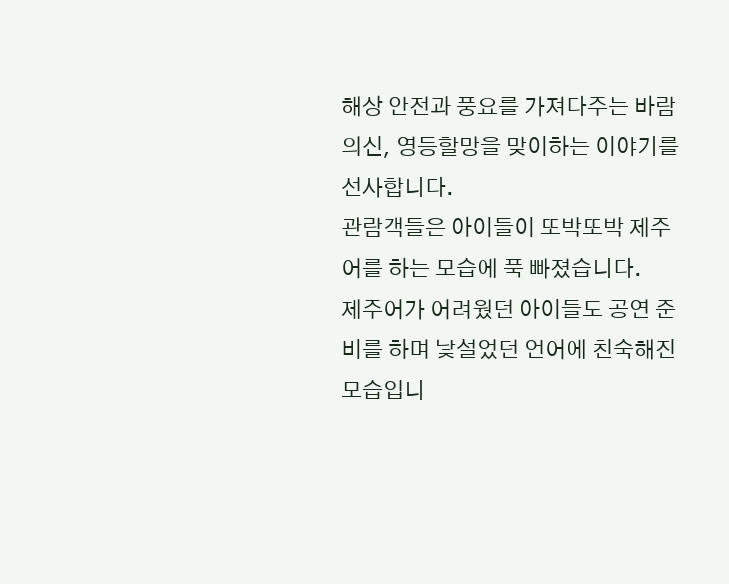해상 안전과 풍요를 가져다주는 바람의신, 영등할망을 맞이하는 이야기를 선사합니다.
관람객들은 아이들이 또박또박 제주어를 하는 모습에 푹 빠졌습니다.
제주어가 어려웠던 아이들도 공연 준비를 하며 낯설었던 언어에 친숙해진 모습입니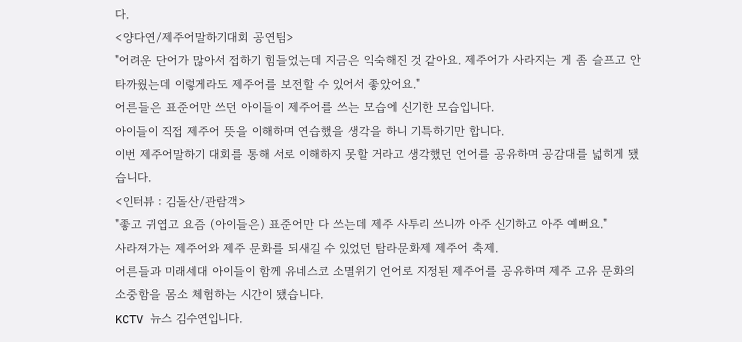다.
<양다연/제주어말하기대회 공연팀>
"어려운 단어가 많아서 접하기 힘들었는데 지금은 익숙해진 것 같아요. 제주어가 사라지는 게 좀 슬프고 안타까웠는데 이렇게라도 제주어를 보전할 수 있어서 좋았어요."
어른들은 표준어만 쓰던 아이들이 제주어를 쓰는 모습에 신기한 모습입니다.
아이들이 직접 제주어 뜻을 이해하며 연습했을 생각을 하니 기특하기만 합니다.
이번 제주어말하기 대회를 통해 서로 이해하지 못할 거라고 생각했던 언어를 공유하며 공감대를 넓히게 됐습니다.
<인터뷰 : 김돌산/관람객>
"좋고 귀엽고 요즘 (아이들은) 표준어만 다 쓰는데 제주 사투리 쓰니까 아주 신기하고 아주 예뻐요."
사라져가는 제주어와 제주 문화를 되새길 수 있었던 탐라문화제 제주어 축제.
어른들과 미래세대 아이들이 함께 유네스코 소멸위기 언어로 지정된 제주어를 공유하며 제주 고유 문화의 소중함을 몸소 체험하는 시간이 됐습니다.
KCTV 뉴스 김수연입니다.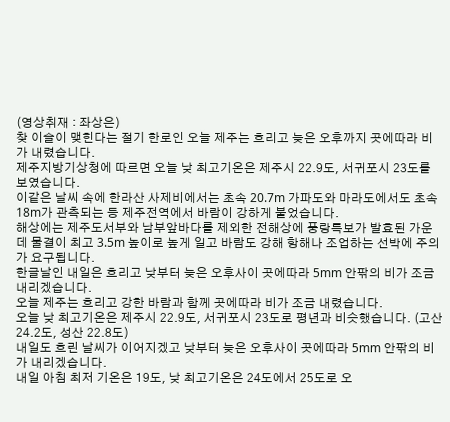(영상취재 : 좌상은)
찾 이슬이 맺힌다는 절기 한로인 오늘 제주는 흐리고 늦은 오후까지 곳에따라 비가 내렸습니다.
제주지방기상청에 따르면 오늘 낮 최고기온은 제주시 22.9도, 서귀포시 23도를 보였습니다.
이같은 날씨 속에 한라산 사제비에서는 초속 20.7m 가파도와 마라도에서도 초속 18m가 관측되는 등 제주전역에서 바람이 강하게 불었습니다.
해상에는 제주도서부와 남부앞바다를 제외한 전해상에 풍랑특보가 발효된 가운데 물결이 최고 3.5m 높이로 높게 일고 바람도 강해 항해나 조업하는 선박에 주의가 요구됩니다.
한글날인 내일은 흐리고 낮부터 늦은 오후사이 곳에따라 5mm 안팎의 비가 조금 내리겠습니다.
오늘 제주는 흐리고 강한 바람과 함께 곳에따라 비가 조금 내렸습니다.
오늘 낮 최고기온은 제주시 22.9도, 서귀포시 23도로 평년과 비슷했습니다. (고산 24.2도, 성산 22.8도)
내일도 흐린 날씨가 이어지겠고 낮부터 늦은 오후사이 곳에따라 5mm 안팎의 비가 내리겠습니다.
내일 아침 최저 기온은 19도, 낮 최고기온은 24도에서 25도로 오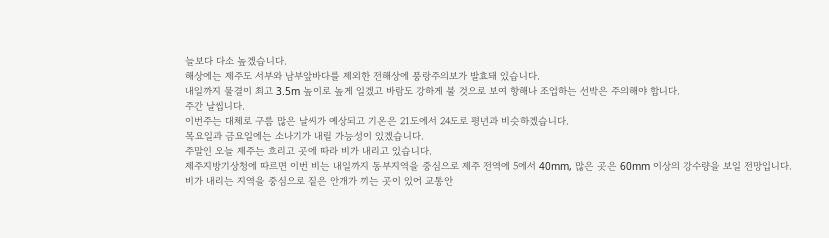늘보다 다소 높겠습니다.
해상에는 제주도 서부와 남부앞바다를 제외한 전해상에 풍랑주의보가 발효돼 있습니다.
내일까지 물결이 최고 3.5m 높이로 높게 일겠고 바람도 강하게 불 것으로 보여 항해나 조업하는 선박은 주의해야 합니다.
주간 날씹니다.
이번주는 대체로 구름 많은 날씨가 예상되고 기온은 21도에서 24도로 평년과 비슷하겠습니다.
목요일과 금요일에는 소나기가 내릴 가능성이 있겠습니다.
주말인 오늘 제주는 흐리고 곳에 따라 비가 내리고 있습니다.
제주지방기상청에 따르면 이번 비는 내일까지 동부지역을 중심으로 제주 전역에 5에서 40mm, 많은 곳은 60mm 이상의 강수량을 보일 전망입니다.
비가 내리는 지역을 중심으로 짙은 안개가 끼는 곳이 있어 교통안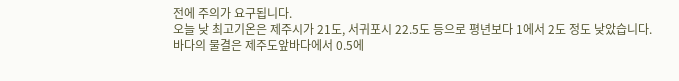전에 주의가 요구됩니다.
오늘 낮 최고기온은 제주시가 21도, 서귀포시 22.5도 등으로 평년보다 1에서 2도 정도 낮았습니다.
바다의 물결은 제주도앞바다에서 0.5에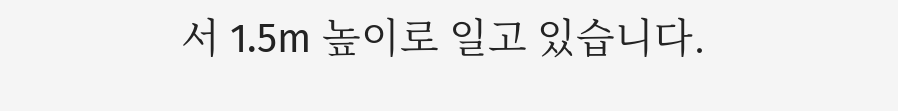서 1.5m 높이로 일고 있습니다.